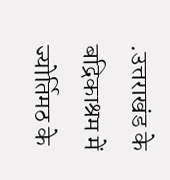.उत्तराखंड के बद्रिकाश्रम में ज्योर्तिमठ के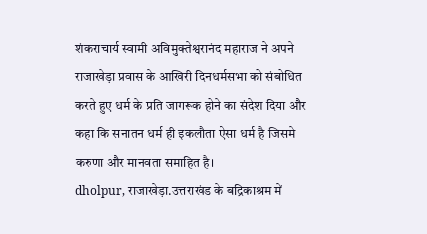शंकराचार्य स्वामी अविमुक्तेश्वरानंद महाराज ने अपने राजाखेड़ा प्रवास के आखिरी दिनधर्मसभा को संबोधित करते हुए धर्म के प्रति जागरूक होने का संदेश दिया और कहा कि सनातन धर्म ही इकलौता ऐसा धर्म है जिसमे करुणा और मानवता समाहित है।
dholpur, राजाखेड़ा.उत्तराखंड के बद्रिकाश्रम में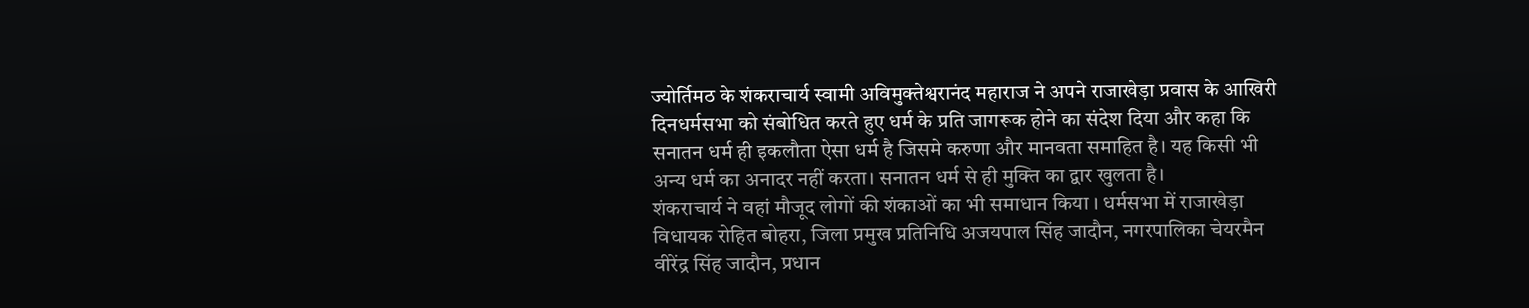ज्योर्तिमठ के शंकराचार्य स्वामी अविमुक्तेश्वरानंद महाराज ने अपने राजाखेड़ा प्रवास के आखिरी दिनधर्मसभा को संबोधित करते हुए धर्म के प्रति जागरूक होने का संदेश दिया और कहा कि सनातन धर्म ही इकलौता ऐसा धर्म है जिसमे करुणा और मानवता समाहित है। यह किसी भी अन्य धर्म का अनादर नहीं करता। सनातन धर्म से ही मुक्ति का द्वार खुलता है।
शंकराचार्य ने वहां मौजूद लोगों की शंकाओं का भी समाधान किया । धर्मसभा में राजाखेड़ा विधायक रोहित बोहरा, जिला प्रमुख प्रतिनिधि अजयपाल सिंह जादौन, नगरपालिका चेयरमैन वीरेंद्र सिंह जादौन, प्रधान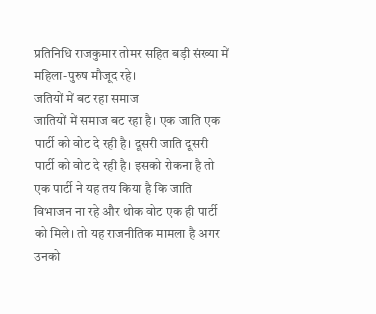प्रतिनिधि राजकुमार तोमर सहित बड़ी संख्या में महिला-पुरुष मौजूद रहे।
जतियों में बट रहा समाज
जातियों में समाज बट रहा है। एक जाति एक पार्टी को वोट दे रही है। दूसरी जाति दूसरी पार्टी को वोट दे रही है। इसको रोकना है तो एक पार्टी ने यह तय किया है कि जाति विभाजन ना रहे और थोक वोट एक ही पार्टी को मिले। तो यह राजनीतिक मामला है अगर उनको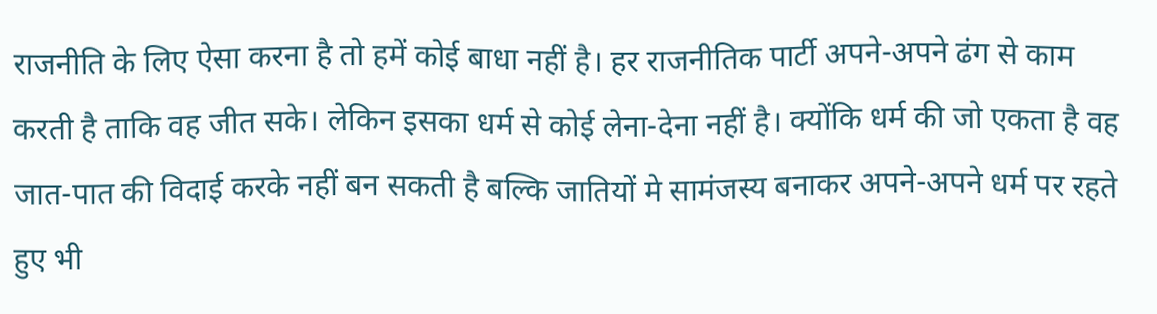राजनीति के लिए ऐसा करना है तो हमें कोई बाधा नहीं है। हर राजनीतिक पार्टी अपने-अपने ढंग से काम करती है ताकि वह जीत सके। लेकिन इसका धर्म से कोई लेना-देना नहीं है। क्योंकि धर्म की जो एकता है वह जात-पात की विदाई करके नहीं बन सकती है बल्कि जातियों मे सामंजस्य बनाकर अपने-अपने धर्म पर रहते हुए भी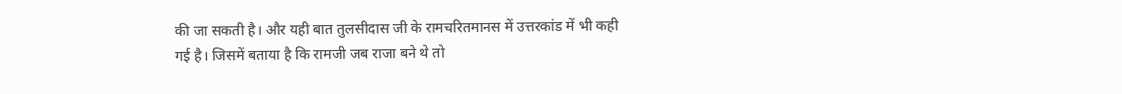की जा सकती है। और यही बात तुलसीदास जी के रामचरितमानस में उत्तरकांड में भी कही गई है। जिसमें बताया है कि रामजी जब राजा बने थे तो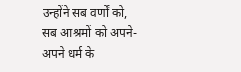उन्होंने सब वर्णों को, सब आश्रमों को अपने-अपने धर्म के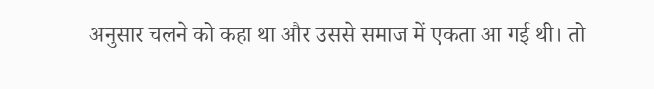अनुसार चलने को कहा था और उससे समाज में एकता आ गई थी। तो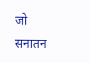जो सनातन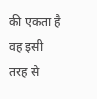की एकता है वह इसी तरह से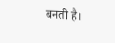बनती है।